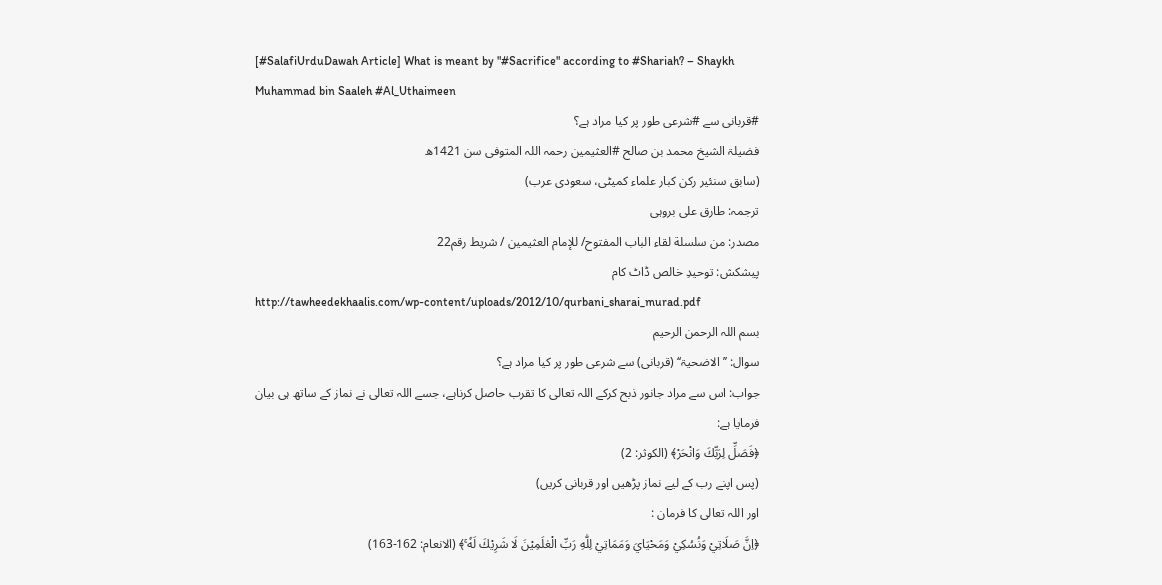[#SalafiUrduDawah Article] What is meant by "#Sacrifice" according to #Shariah? – Shaykh Muhammad bin Saaleh #Al_Uthaimeen
#قربانی سے #شرعی طور پر کیا مراد ہے؟
فضیلۃ الشیخ محمد بن صالح #العثیمین رحمہ اللہ المتوفی سن 1421ھ
(سابق سنئیر رکن کبار علماء کمیٹی، سعودی عرب)
ترجمہ: طارق علی بروہی
مصدر: من سلسلة لقاء الباب المفتوح/ للإمام العثيمين / شريط رقم22
پیشکش: توحیدِ خالص ڈاٹ کام
http://tawheedekhaalis.com/wp-content/uploads/2012/10/qurbani_sharai_murad.pdf
بسم اللہ الرحمن الرحیم
سوال: ’’الاضحیۃ‘‘ (قربانی) سے شرعی طور پر کیا مراد ہے؟
جواب: اس سے مراد جانور ذبح کرکے اللہ تعالی کا تقرب حاصل کرناہے، جسے اللہ تعالی نے نماز کے ساتھ ہی بیان فرمایا ہے:
﴿فَصَلِّ لِرَبِّكَ وَانْحَرْ﴾ (الکوثر: 2)
(پس اپنے رب کے لیے نماز پڑھیں اور قربانی کریں)
اور اللہ تعالی کا فرمان :
﴿اِنَّ صَلَاتِيْ وَنُسُكِيْ وَمَحْيَايَ وَمَمَاتِيْ لِلّٰهِ رَبِّ الْعٰلَمِيْنَ لَا شَرِيْكَ لَهٗ ۚ﴾ (الانعام: 162-163)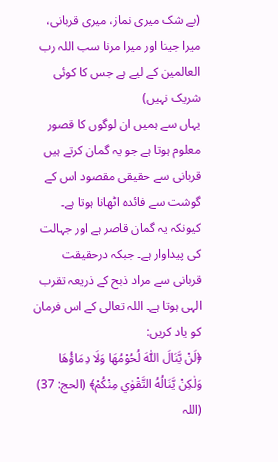(بے شک میری نماز، میری قربانی، میرا جینا اور میرا مرنا سب اللہ رب العالمین کے لیے ہے جس کا کوئی شریک نہیں)
یہاں سے ہمیں ان لوگوں کا قصور معلوم ہوتا ہے جو یہ گمان کرتے ہیں قربانی سے حقیقی مقصود اس کے گوشت سے فائدہ اٹھانا ہوتا ہے۔ کیونکہ یہ گمان قاصر ہے اور جہالت کی پیداوار ہے۔ جبکہ درحقیقت قربانی سے مراد ذبح کے ذریعہ تقرب الہی ہوتا ہے۔ اللہ تعالی کے اس فرمان کو یاد کریں:
﴿لَنْ يَّنَالَ اللّٰهَ لُحُوْمُهَا وَلَا دِمَاؤُهَا وَلٰكِنْ يَّنَالُهُ التَّقْوٰي مِنْكُمْ﴾ (الحج: 37)
(اللہ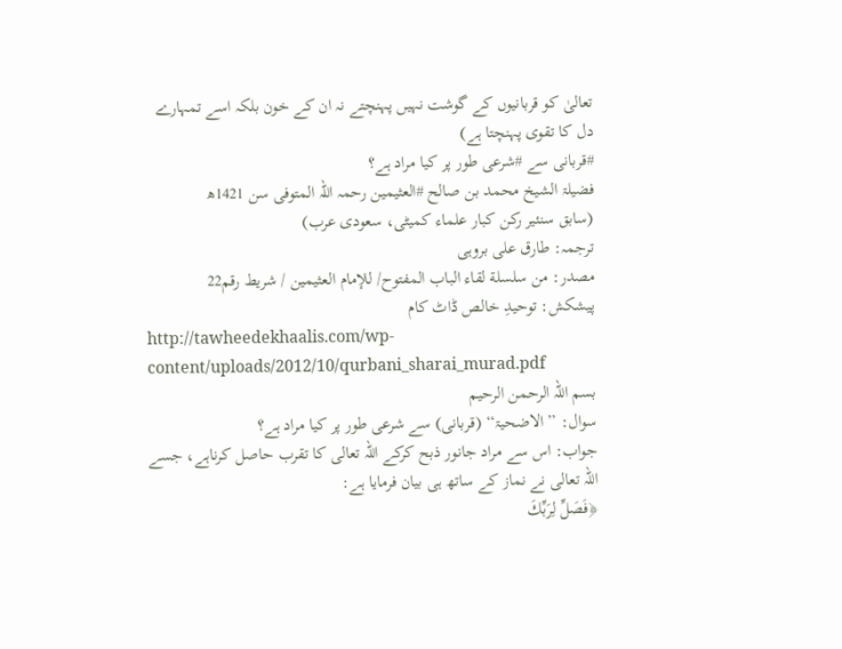تعالیٰ کو قربانیوں کے گوشت نہیں پہنچتے نہ ان کے خون بلکہ اسے تمہارے دل کا تقوی پہنچتا ہے)
#قربانی سے #شرعی طور پر کیا مراد ہے؟
فضیلۃ الشیخ محمد بن صالح #العثیمین رحمہ اللہ المتوفی سن 1421ھ
(سابق سنئیر رکن کبار علماء کمیٹی، سعودی عرب)
ترجمہ: طارق علی بروہی
مصدر: من سلسلة لقاء الباب المفتوح/ للإمام العثيمين / شريط رقم22
پیشکش: توحیدِ خالص ڈاٹ کام
http://tawheedekhaalis.com/wp-content/uploads/2012/10/qurbani_sharai_murad.pdf
بسم اللہ الرحمن الرحیم
سوال: ’’الاضحیۃ‘‘ (قربانی) سے شرعی طور پر کیا مراد ہے؟
جواب: اس سے مراد جانور ذبح کرکے اللہ تعالی کا تقرب حاصل کرناہے، جسے اللہ تعالی نے نماز کے ساتھ ہی بیان فرمایا ہے:
﴿فَصَلِّ لِرَبِّكَ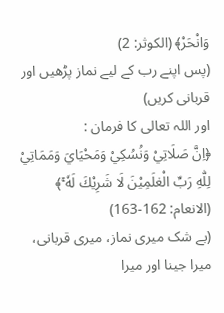وَانْحَرْ﴾ (الکوثر: 2)
(پس اپنے رب کے لیے نماز پڑھیں اور قربانی کریں)
اور اللہ تعالی کا فرمان :
﴿اِنَّ صَلَاتِيْ وَنُسُكِيْ وَمَحْيَايَ وَمَمَاتِيْ لِلّٰهِ رَبِّ الْعٰلَمِيْنَ لَا شَرِيْكَ لَهٗ ۚ﴾ (الانعام: 162-163)
(بے شک میری نماز، میری قربانی، میرا جینا اور میرا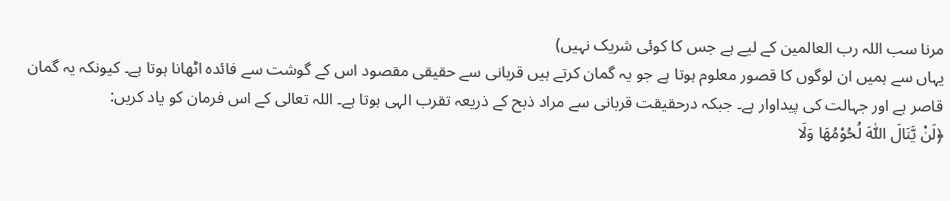مرنا سب اللہ رب العالمین کے لیے ہے جس کا کوئی شریک نہیں)
یہاں سے ہمیں ان لوگوں کا قصور معلوم ہوتا ہے جو یہ گمان کرتے ہیں قربانی سے حقیقی مقصود اس کے گوشت سے فائدہ اٹھانا ہوتا ہے۔ کیونکہ یہ گمان قاصر ہے اور جہالت کی پیداوار ہے۔ جبکہ درحقیقت قربانی سے مراد ذبح کے ذریعہ تقرب الہی ہوتا ہے۔ اللہ تعالی کے اس فرمان کو یاد کریں:
﴿لَنْ يَّنَالَ اللّٰهَ لُحُوْمُهَا وَلَا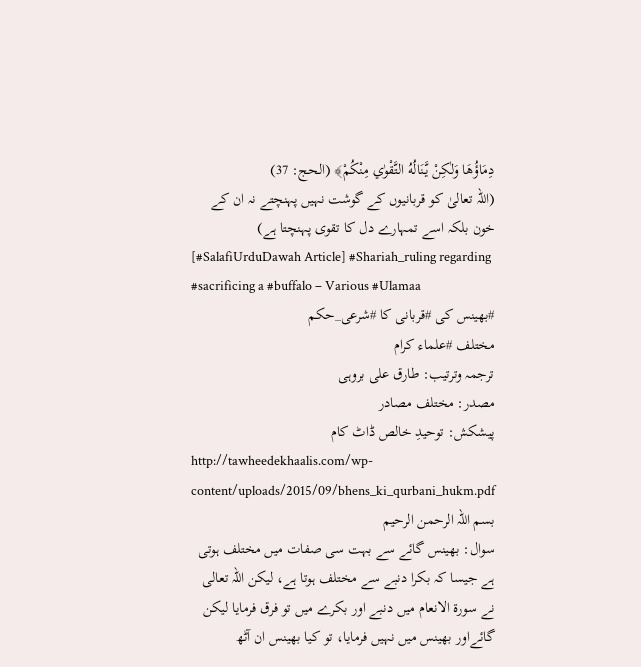دِمَاؤُهَا وَلٰكِنْ يَّنَالُهُ التَّقْوٰي مِنْكُمْ﴾ (الحج: 37)
(اللہ تعالیٰ کو قربانیوں کے گوشت نہیں پہنچتے نہ ان کے خون بلکہ اسے تمہارے دل کا تقوی پہنچتا ہے)
[#SalafiUrduDawah Article] #Shariah_ruling regarding #sacrificing a #buffalo – Various #Ulamaa
#بھینس کی #قربانی کا #شرعی_حکم
مختلف #علماء کرام
ترجمہ وترتیب: طارق علی بروہی
مصدر: مختلف مصادر
پیشکش: توحیدِ خالص ڈاٹ کام
http://tawheedekhaalis.com/wp-content/uploads/2015/09/bhens_ki_qurbani_hukm.pdf
بسم اللہ الرحمن الرحیم
سوال: بھینس گائے سے بہت سی صفات میں مختلف ہوتی ہے جیسا کہ بکرا دنبے سے مختلف ہوتا ہے، لیکن اللہ تعالی نے سورۃ الانعام میں دنبے اور بکرے میں تو فرق فرمایا لیکن گائےاور بھینس میں نہیں فرمایا، تو کیا بھینس ان آٹھ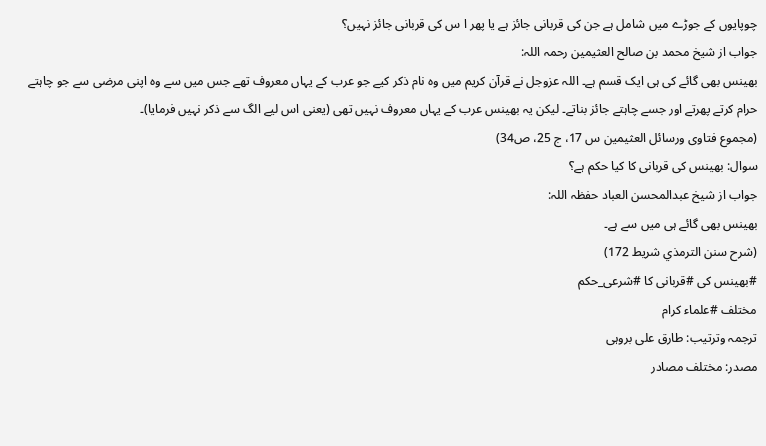چوپایوں کے جوڑے میں شامل ہے جن کی قربانی جائز ہے یا پھر ا س کی قربانی جائز نہیں؟
جواب از شیخ محمد بن صالح العثیمین رحمہ اللہ:
بھینس بھی گائے کی ہی ایک قسم ہے۔ اللہ عزوجل نے قرآن کریم میں وہ نام ذکر کیے جو عرب کے یہاں معروف تھے جس میں سے وہ اپنی مرضی سے جو چاہتے حرام کرتے پھرتے اور جسے چاہتے جائز بناتے۔ لیکن یہ بھینس عرب کے یہاں معروف نہیں تھی (یعنی اس لیے الگ سے ذکر نہيں فرمایا)۔
(مجموع فتاوى ورسائل العثيمين س 17، ج 25، ص34)
سوال: بھینس کی قربانی کا کیا حکم ہے؟
جواب از شیخ عبدالمحسن العباد حفظہ اللہ:
بھینس بھی گائے ہی میں سے ہے۔
(شرح سنن الترمذي شريط 172)
#بھینس کی #قربانی کا #شرعی_حکم
مختلف #علماء کرام
ترجمہ وترتیب: طارق علی بروہی
مصدر: مختلف مصادر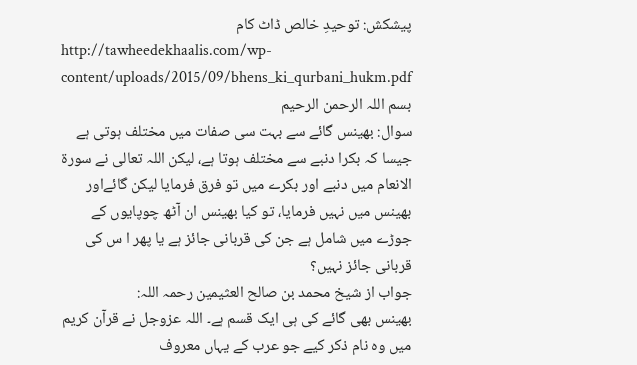پیشکش: توحیدِ خالص ڈاٹ کام
http://tawheedekhaalis.com/wp-content/uploads/2015/09/bhens_ki_qurbani_hukm.pdf
بسم اللہ الرحمن الرحیم
سوال: بھینس گائے سے بہت سی صفات میں مختلف ہوتی ہے جیسا کہ بکرا دنبے سے مختلف ہوتا ہے، لیکن اللہ تعالی نے سورۃ الانعام میں دنبے اور بکرے میں تو فرق فرمایا لیکن گائےاور بھینس میں نہیں فرمایا، تو کیا بھینس ان آٹھ چوپایوں کے جوڑے میں شامل ہے جن کی قربانی جائز ہے یا پھر ا س کی قربانی جائز نہیں؟
جواب از شیخ محمد بن صالح العثیمین رحمہ اللہ:
بھینس بھی گائے کی ہی ایک قسم ہے۔ اللہ عزوجل نے قرآن کریم میں وہ نام ذکر کیے جو عرب کے یہاں معروف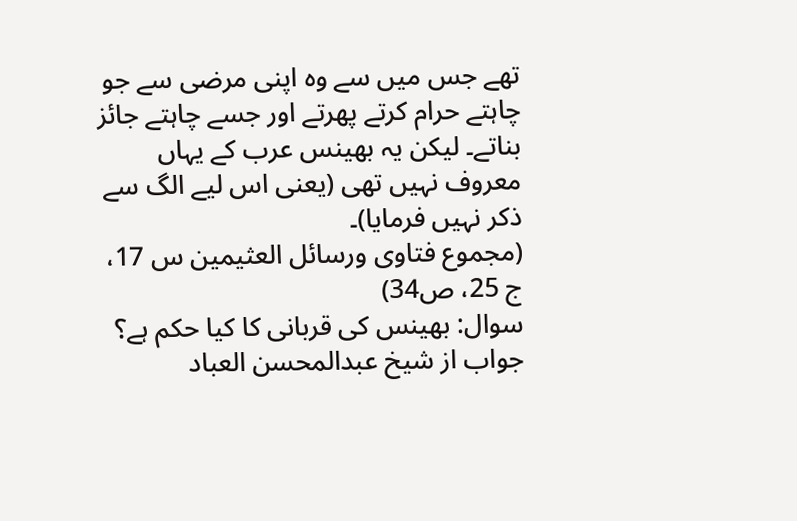تھے جس میں سے وہ اپنی مرضی سے جو چاہتے حرام کرتے پھرتے اور جسے چاہتے جائز بناتے۔ لیکن یہ بھینس عرب کے یہاں معروف نہیں تھی (یعنی اس لیے الگ سے ذکر نہيں فرمایا)۔
(مجموع فتاوى ورسائل العثيمين س 17، ج 25، ص34)
سوال: بھینس کی قربانی کا کیا حکم ہے؟
جواب از شیخ عبدالمحسن العباد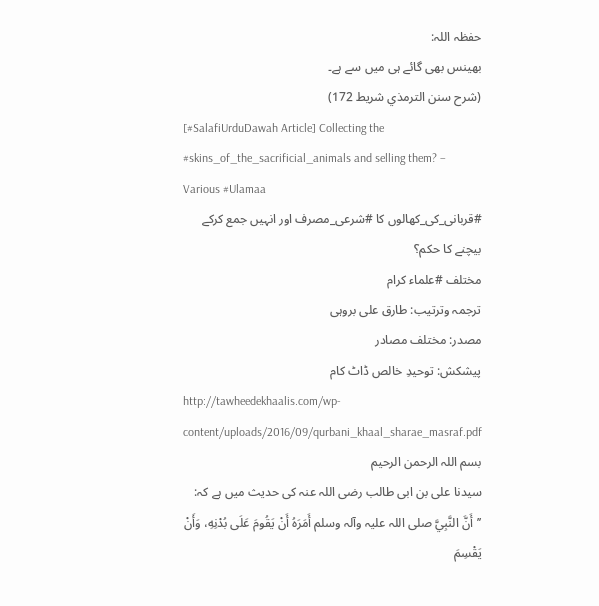حفظہ اللہ:
بھینس بھی گائے ہی میں سے ہے۔
(شرح سنن الترمذي شريط 172)
[#SalafiUrduDawah Article] Collecting the #skins_of_the_sacrificial_animals and selling them? – Various #Ulamaa
#قربانی_کی_کھالوں کا #شرعی_مصرف اور انہيں جمع کرکے بیچنے کا حکم؟
مختلف #علماء کرام
ترجمہ وترتیب: طارق علی بروہی
مصدر: مختلف مصادر
پیشکش: توحیدِ خالص ڈاٹ کام
http://tawheedekhaalis.com/wp-content/uploads/2016/09/qurbani_khaal_sharae_masraf.pdf
بسم اللہ الرحمن الرحیم
سیدنا علی بن ابی طالب رضی اللہ عنہ کی حدیث میں ہے کہ:
’’أَنَّ النَّبِيَّ صلی اللہ علیہ وآلہ وسلم أَمَرَهُ أَنْ يَقُومَ عَلَى بُدْنِهِ، وَأَنْ يَقْسِمَ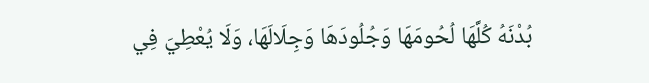بُدْنَهُ كُلَّهَا لُحُومَهَا وَجُلُودَهَا وَجِلَالَهَا، وَلَا يُعْطِيَ فِي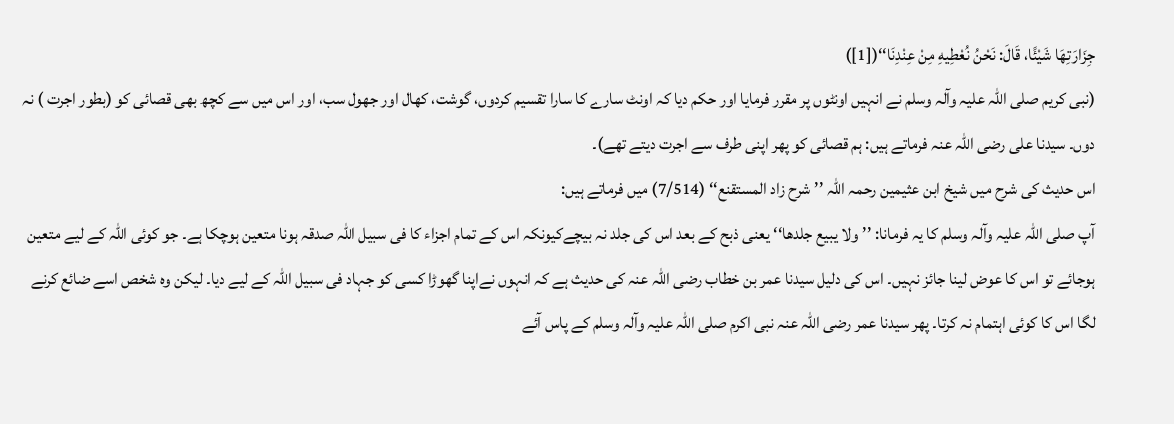جِزَارَتِهَا شَيْئًا، قَالَ: نَحْنُ نُعْطِيهِ مِنْ عِنْدِنَا‘‘([1])
(نبی کریم صلی اللہ علیہ وآلہ وسلم نے انہیں اونٹوں پر مقرر فرمایا اور حکم دیا کہ اونٹ سارے کا سارا تقسیم کردوں، گوشت، کھال اور جھول سب، اور اس میں سے کچھ بھی قصائی کو (بطور اجرت ) نہ دوں۔ سیدنا علی رضی اللہ عنہ فرماتے ہیں: ہم قصائی کو پھر اپنی طرف سے اجرت دیتے تھے)۔
اس حدیث کی شرح میں شیخ ابن عثیمین رحمہ اللہ ’’شرح زاد المستقنع‘‘ (7/514) میں فرماتے ہیں:
آپ صلی اللہ علیہ وآلہ وسلم کا یہ فرمانا: ’’ولا يبيع جلدها‘‘ یعنی ذبح کے بعد اس کی جلد نہ بیچےکیونکہ اس کے تمام اجزاء کا فی سبیل اللہ صدقہ ہونا متعین ہوچکا ہے۔ جو کوئی اللہ کے لیے متعین ہوجائے تو اس کا عوض لینا جائز نہیں۔ اس کی دلیل سیدنا عمر بن خطاب رضی اللہ عنہ کی حدیث ہے کہ انہوں نےاپنا گھوڑا کسی کو جہاد فی سبیل اللہ کے لیے دیا۔ لیکن وہ شخص اسے ضائع کرنے لگا اس کا کوئی اہتمام نہ کرتا۔ پھر سیدنا عمر رضی اللہ عنہ نبی اکرم صلی اللہ علیہ وآلہ وسلم کے پاس آئے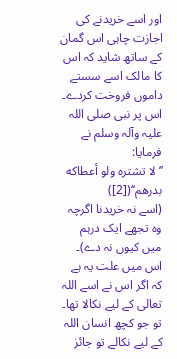اور اسے خریدنے کی اجازت چاہی اس گمان کے ساتھ شاید کہ اس کا مالک اسے سستے داموں فروخت کردے۔ اس پر نبی صلی اللہ علیہ وآلہ وسلم نے فرمایا:
’’لا تشتره ولو أعطاكه بدرهم‘‘([2])
(اسے نہ خریدنا اگرچہ وہ تجھے ایک درہم میں کیوں نہ دے)۔
اس میں علت یہ ہے کہ اگر اس نے اسے اللہ تعالی کے لیے نکالا تھا۔ تو جو کچھ انسان اللہ کے لیے نکالے تو جائز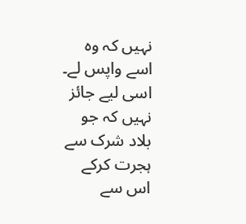نہيں کہ وہ اسے واپس لے۔ اسی لیے جائز نہيں کہ جو بلاد شرک سے ہجرت کرکے اس سے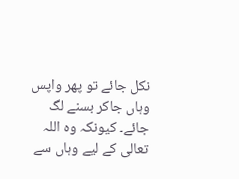نکل جائے تو پھر واپس وہاں جاکر بسنے لگ جائے۔ کیونکہ وہ اللہ تعالی کے لیے وہاں سے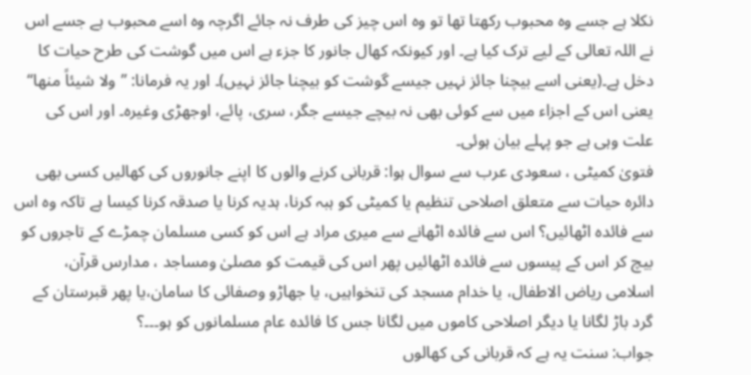نکلا ہے جسے وہ محبوب رکھتا تھا تو وہ اس چیز کی طرف نہ جائے اگرچہ وہ اسے محبوب ہے جسے اس نے اللہ تعالی کے لیے ترک کیا ہے۔ اور کیونکہ کھال جانور کا جزء ہے اس میں گوشت کی طرح حیات کا دخل ہے۔(یعنی اسے بیچنا جائز نہیں جیسے گوشت کو بیچنا جائز نہیں)۔ اور یہ فرمانا: ’’ولا شيئاً منها‘‘ یعنی اس کے اجزاء میں سے کوئی بھی نہ بیچے جیسے جگر، سری، پائے، اوجھڑی وغیرہ۔ اور اس کی علت وہی ہے جو پہلے بیان ہوئی۔
فتویٰ کمیٹی ، سعودی عرب سے سوال ہوا: قربانی کرنے والوں کا اپنے جانوروں کی کھالیں کسی بھی دائرہ حیات سے متعلق اصلاحی تنظیم یا کمیٹی کو ہبہ کرنا، ہدیہ کرنا یا صدقہ کرنا کیسا ہے تاکہ وہ اس سے فائدہ اٹھائیں؟ اس سے فائدہ اٹھانے سے میری مراد ہے اس کو کسی مسلمان چمڑے کے تاجروں کو بیچ کر اس کے پیسوں سے فائدہ اٹھائیں پھر اس کی قیمت کو مصلیٰ ومساجد ، مدارس قرآن، اسلامی ریاض الاطفال، یا خدام مسجد کی تنخواہیں، یا جھاڑو وصفائی کا سامان،یا پھر قبرستان کے گرد باڑ لگانا یا دیگر اصلاحی کاموں میں لگانا جس کا فائدہ عام مسلمانوں کو ہو۔۔۔؟
جواب: سنت یہ ہے کہ قربانی کی کھالوں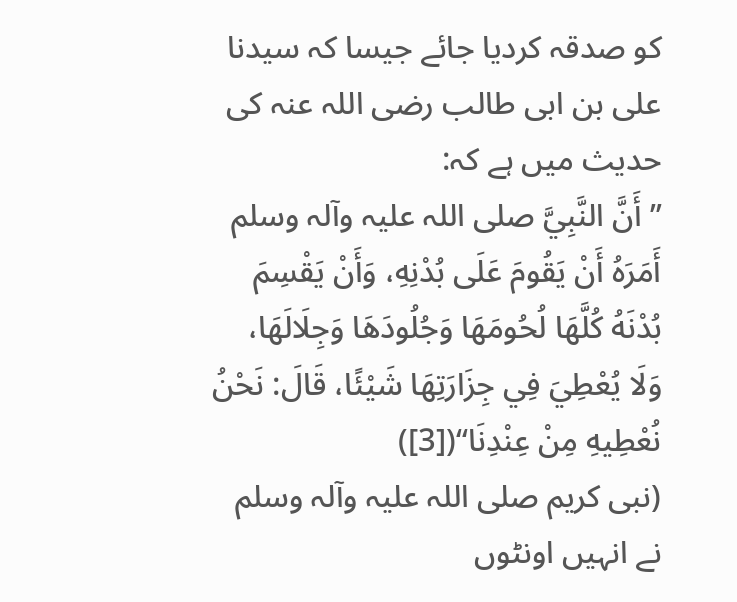کو صدقہ کردیا جائے جیسا کہ سیدنا علی بن ابی طالب رضی اللہ عنہ کی حدیث میں ہے کہ:
’’أَنَّ النَّبِيَّ صلی اللہ علیہ وآلہ وسلم أَمَرَهُ أَنْ يَقُومَ عَلَى بُدْنِهِ، وَأَنْ يَقْسِمَ بُدْنَهُ كُلَّهَا لُحُومَهَا وَجُلُودَهَا وَجِلَالَهَا، وَلَا يُعْطِيَ فِي جِزَارَتِهَا شَيْئًا، قَالَ: نَحْنُ نُعْطِيهِ مِنْ عِنْدِنَا‘‘([3])
(نبی کریم صلی اللہ علیہ وآلہ وسلم نے انہیں اونٹوں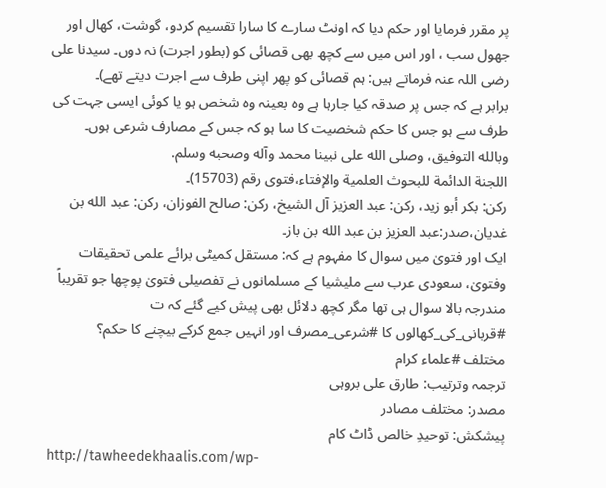پر مقرر فرمایا اور حکم دیا کہ اونٹ سارے کا سارا تقسیم کردو، گوشت، کھال اور جھول سب ، اور اس میں سے کچھ بھی قصائی کو (بطور اجرت) نہ دوں۔ سیدنا علی رضی اللہ عنہ فرماتے ہیں: ہم قصائی کو پھر اپنی طرف سے اجرت دیتے تھے)۔
برابر ہے کہ جس پر صدقہ کیا جارہا ہے وہ بعینہ وہ شخص ہو یا کوئی ایسی جہت کی طرف سے ہو جس کا حکم شخصیت کا سا ہو کہ جس کے مصارف شرعی ہوں۔
وبالله التوفيق، وصلى الله على نبينا محمد وآله وصحبه وسلم.
اللجنة الدائمة للبحوث العلمية والإفتاء،فتوى رقم (15703)۔
رکن: بكر أبو زيد، رکن: عبد العزيز آل الشيخ، رکن: صالح الفوزان، رکن: عبد الله بن غديان،صدر:عبد العزيز بن عبد الله بن باز۔
ایک اور فتویٰ میں سوال کا مفہوم ہے کہ: مستقل کمیٹی برائے علمی تحقیقات وفتویٰ، سعودی عرب سے ملیشیا کے مسلمانوں نے تفصیلی فتویٰ پوچھا جو تقریباً مندرجہ بالا سوال ہی تھا مگر کچھ دلائل بھی پیش کیے گئے کہ ت
#قربانی_کی_کھالوں کا #شرعی_مصرف اور انہيں جمع کرکے بیچنے کا حکم؟
مختلف #علماء کرام
ترجمہ وترتیب: طارق علی بروہی
مصدر: مختلف مصادر
پیشکش: توحیدِ خالص ڈاٹ کام
http://tawheedekhaalis.com/wp-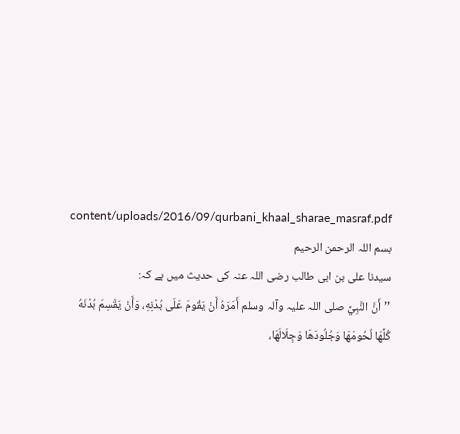content/uploads/2016/09/qurbani_khaal_sharae_masraf.pdf
بسم اللہ الرحمن الرحیم
سیدنا علی بن ابی طالب رضی اللہ عنہ کی حدیث میں ہے کہ:
’’أَنَّ النَّبِيَّ صلی اللہ علیہ وآلہ وسلم أَمَرَهُ أَنْ يَقُومَ عَلَى بُدْنِهِ، وَأَنْ يَقْسِمَ بُدْنَهُ كُلَّهَا لُحُومَهَا وَجُلُودَهَا وَجِلَالَهَا،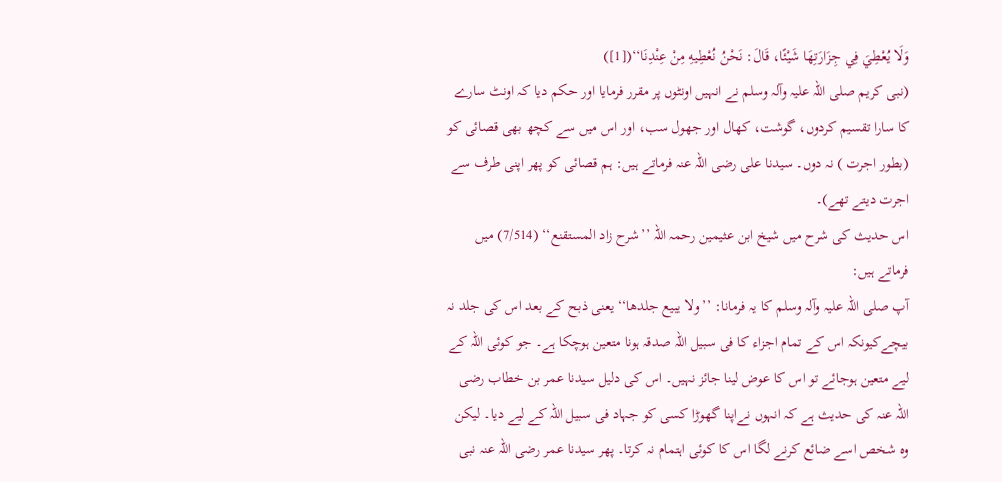وَلَا يُعْطِيَ فِي جِزَارَتِهَا شَيْئًا، قَالَ: نَحْنُ نُعْطِيهِ مِنْ عِنْدِنَا‘‘([1])
(نبی کریم صلی اللہ علیہ وآلہ وسلم نے انہیں اونٹوں پر مقرر فرمایا اور حکم دیا کہ اونٹ سارے کا سارا تقسیم کردوں، گوشت، کھال اور جھول سب، اور اس میں سے کچھ بھی قصائی کو (بطور اجرت ) نہ دوں۔ سیدنا علی رضی اللہ عنہ فرماتے ہیں: ہم قصائی کو پھر اپنی طرف سے اجرت دیتے تھے)۔
اس حدیث کی شرح میں شیخ ابن عثیمین رحمہ اللہ ’’شرح زاد المستقنع‘‘ (7/514) میں فرماتے ہیں:
آپ صلی اللہ علیہ وآلہ وسلم کا یہ فرمانا: ’’ولا يبيع جلدها‘‘ یعنی ذبح کے بعد اس کی جلد نہ بیچےکیونکہ اس کے تمام اجزاء کا فی سبیل اللہ صدقہ ہونا متعین ہوچکا ہے۔ جو کوئی اللہ کے لیے متعین ہوجائے تو اس کا عوض لینا جائز نہیں۔ اس کی دلیل سیدنا عمر بن خطاب رضی اللہ عنہ کی حدیث ہے کہ انہوں نےاپنا گھوڑا کسی کو جہاد فی سبیل اللہ کے لیے دیا۔ لیکن وہ شخص اسے ضائع کرنے لگا اس کا کوئی اہتمام نہ کرتا۔ پھر سیدنا عمر رضی اللہ عنہ نبی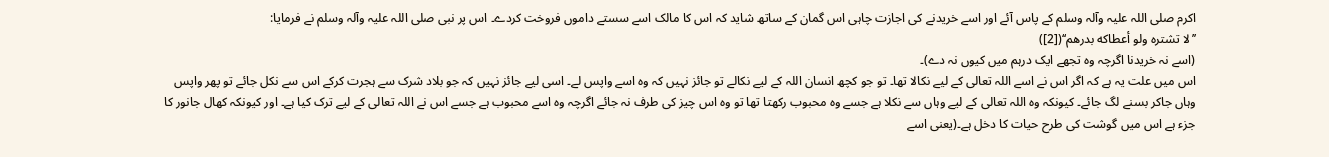اکرم صلی اللہ علیہ وآلہ وسلم کے پاس آئے اور اسے خریدنے کی اجازت چاہی اس گمان کے ساتھ شاید کہ اس کا مالک اسے سستے داموں فروخت کردے۔ اس پر نبی صلی اللہ علیہ وآلہ وسلم نے فرمایا:
’’لا تشتره ولو أعطاكه بدرهم‘‘([2])
(اسے نہ خریدنا اگرچہ وہ تجھے ایک درہم میں کیوں نہ دے)۔
اس میں علت یہ ہے کہ اگر اس نے اسے اللہ تعالی کے لیے نکالا تھا۔ تو جو کچھ انسان اللہ کے لیے نکالے تو جائز نہيں کہ وہ اسے واپس لے۔ اسی لیے جائز نہيں کہ جو بلاد شرک سے ہجرت کرکے اس سے نکل جائے تو پھر واپس وہاں جاکر بسنے لگ جائے۔ کیونکہ وہ اللہ تعالی کے لیے وہاں سے نکلا ہے جسے وہ محبوب رکھتا تھا تو وہ اس چیز کی طرف نہ جائے اگرچہ وہ اسے محبوب ہے جسے اس نے اللہ تعالی کے لیے ترک کیا ہے۔ اور کیونکہ کھال جانور کا جزء ہے اس میں گوشت کی طرح حیات کا دخل ہے۔(یعنی اسے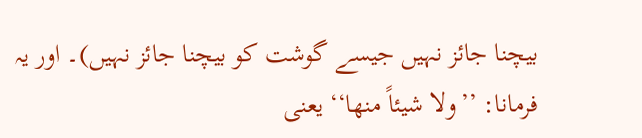بیچنا جائز نہیں جیسے گوشت کو بیچنا جائز نہیں)۔ اور یہ فرمانا: ’’ولا شيئاً منها‘‘ یعنی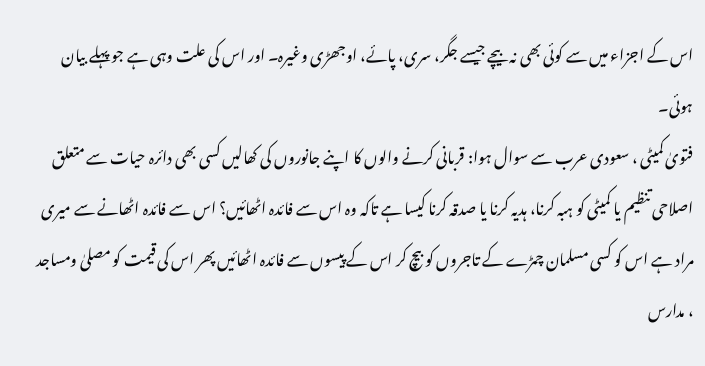اس کے اجزاء میں سے کوئی بھی نہ بیچے جیسے جگر، سری، پائے، اوجھڑی وغیرہ۔ اور اس کی علت وہی ہے جو پہلے بیان ہوئی۔
فتویٰ کمیٹی ، سعودی عرب سے سوال ہوا: قربانی کرنے والوں کا اپنے جانوروں کی کھالیں کسی بھی دائرہ حیات سے متعلق اصلاحی تنظیم یا کمیٹی کو ہبہ کرنا، ہدیہ کرنا یا صدقہ کرنا کیسا ہے تاکہ وہ اس سے فائدہ اٹھائیں؟ اس سے فائدہ اٹھانے سے میری مراد ہے اس کو کسی مسلمان چمڑے کے تاجروں کو بیچ کر اس کے پیسوں سے فائدہ اٹھائیں پھر اس کی قیمت کو مصلیٰ ومساجد ، مدارس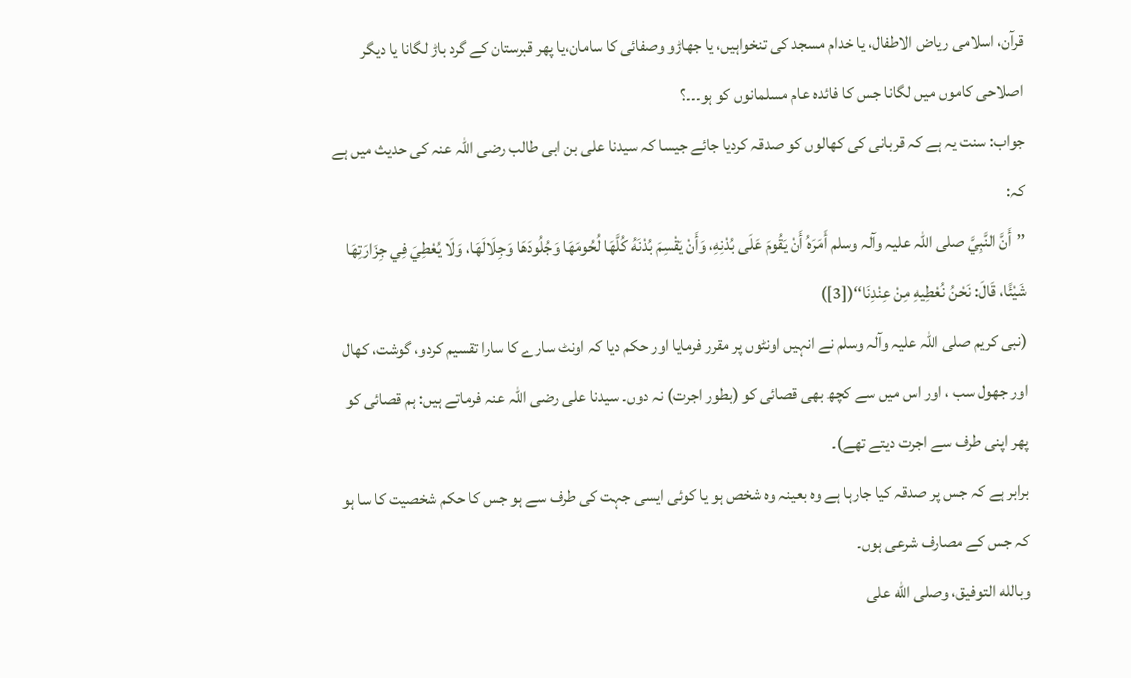قرآن، اسلامی ریاض الاطفال، یا خدام مسجد کی تنخواہیں، یا جھاڑو وصفائی کا سامان،یا پھر قبرستان کے گرد باڑ لگانا یا دیگر اصلاحی کاموں میں لگانا جس کا فائدہ عام مسلمانوں کو ہو۔۔۔؟
جواب: سنت یہ ہے کہ قربانی کی کھالوں کو صدقہ کردیا جائے جیسا کہ سیدنا علی بن ابی طالب رضی اللہ عنہ کی حدیث میں ہے کہ:
’’أَنَّ النَّبِيَّ صلی اللہ علیہ وآلہ وسلم أَمَرَهُ أَنْ يَقُومَ عَلَى بُدْنِهِ، وَأَنْ يَقْسِمَ بُدْنَهُ كُلَّهَا لُحُومَهَا وَجُلُودَهَا وَجِلَالَهَا، وَلَا يُعْطِيَ فِي جِزَارَتِهَا شَيْئًا، قَالَ: نَحْنُ نُعْطِيهِ مِنْ عِنْدِنَا‘‘([3])
(نبی کریم صلی اللہ علیہ وآلہ وسلم نے انہیں اونٹوں پر مقرر فرمایا اور حکم دیا کہ اونٹ سارے کا سارا تقسیم کردو، گوشت، کھال اور جھول سب ، اور اس میں سے کچھ بھی قصائی کو (بطور اجرت) نہ دوں۔ سیدنا علی رضی اللہ عنہ فرماتے ہیں: ہم قصائی کو پھر اپنی طرف سے اجرت دیتے تھے)۔
برابر ہے کہ جس پر صدقہ کیا جارہا ہے وہ بعینہ وہ شخص ہو یا کوئی ایسی جہت کی طرف سے ہو جس کا حکم شخصیت کا سا ہو کہ جس کے مصارف شرعی ہوں۔
وبالله التوفيق، وصلى الله على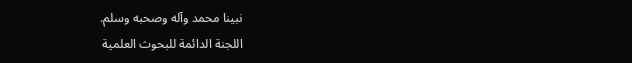نبينا محمد وآله وصحبه وسلم.
اللجنة الدائمة للبحوث العلمية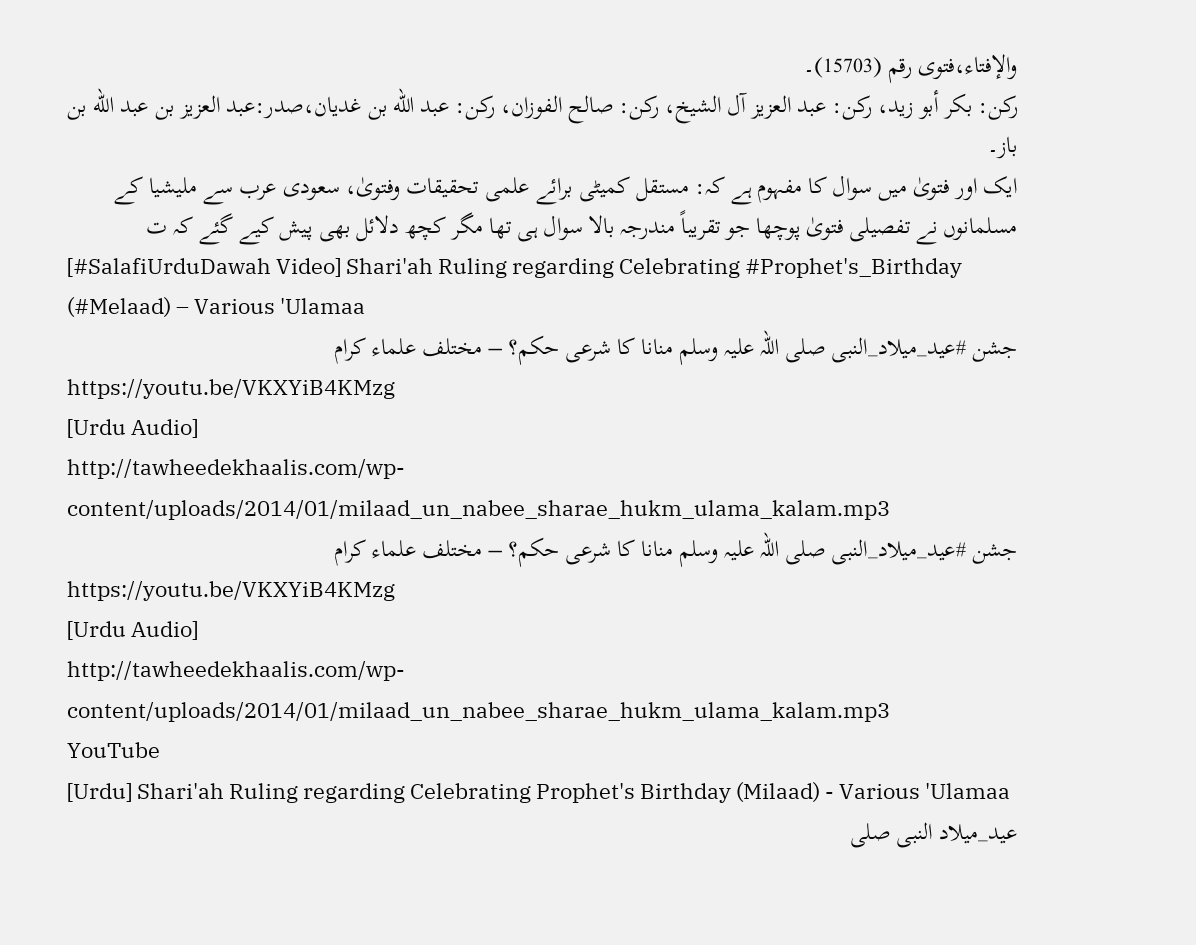والإفتاء،فتوى رقم (15703)۔
رکن: بكر أبو زيد، رکن: عبد العزيز آل الشيخ، رکن: صالح الفوزان، رکن: عبد الله بن غديان،صدر:عبد العزيز بن عبد الله بن باز۔
ایک اور فتویٰ میں سوال کا مفہوم ہے کہ: مستقل کمیٹی برائے علمی تحقیقات وفتویٰ، سعودی عرب سے ملیشیا کے مسلمانوں نے تفصیلی فتویٰ پوچھا جو تقریباً مندرجہ بالا سوال ہی تھا مگر کچھ دلائل بھی پیش کیے گئے کہ ت
[#SalafiUrduDawah Video] Shari'ah Ruling regarding Celebrating #Prophet's_Birthday (#Melaad) – Various 'Ulamaa
جشن #عید_میلاد_النبی صلی اللہ علیہ وسلم منانا کا شرعی حکم؟ – مختلف علماء کرام
https://youtu.be/VKXYiB4KMzg
[Urdu Audio]
http://tawheedekhaalis.com/wp-content/uploads/2014/01/milaad_un_nabee_sharae_hukm_ulama_kalam.mp3
جشن #عید_میلاد_النبی صلی اللہ علیہ وسلم منانا کا شرعی حکم؟ – مختلف علماء کرام
https://youtu.be/VKXYiB4KMzg
[Urdu Audio]
http://tawheedekhaalis.com/wp-content/uploads/2014/01/milaad_un_nabee_sharae_hukm_ulama_kalam.mp3
YouTube
[Urdu] Shari'ah Ruling regarding Celebrating Prophet's Birthday (Milaad) - Various 'Ulamaa
عید_میلاد النبی صلی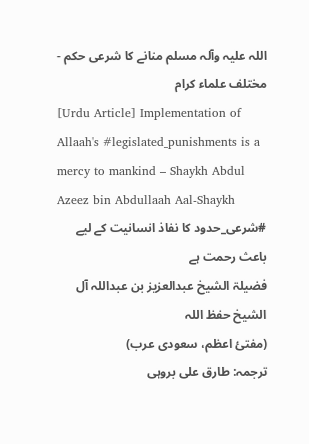اللہ علیہ وآلہ مسلم منانے کا شرعی حکم - مختلف علماء کرام
[Urdu Article] Implementation of Allaah's #legislated_punishments is a mercy to mankind – Shaykh Abdul Azeez bin Abdullaah Aal-Shaykh
#شرعی_حدود کا نفاذ انسانیت کے لیے باعث رحمت ہے
فضیلۃ الشیخ عبدالعزیز بن عبداللہ آل الشیخ حفظ اللہ
(مفتئ اعظم، سعودی عرب)
ترجمہ: طارق علی بروہی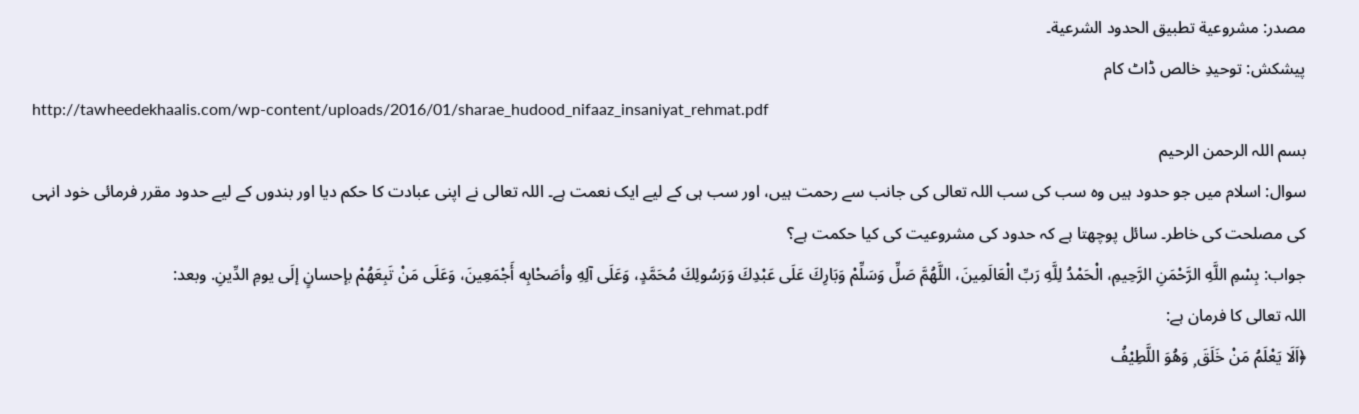مصدر: مشروعية تطبيق الحدود الشرعية۔
پیشکش: توحیدِ خالص ڈاٹ کام
http://tawheedekhaalis.com/wp-content/uploads/2016/01/sharae_hudood_nifaaz_insaniyat_rehmat.pdf
بسم اللہ الرحمن الرحیم
سوال: اسلام میں جو حدود ہیں وہ سب کی سب اللہ تعالی کی جانب سے رحمت ہیں، اور سب ہی کے لیے ایک نعمت ہے۔ اللہ تعالی نے اپنی عبادت کا حکم دیا اور بندوں کے لیے حدود مقرر فرمائی خود انہی کی مصلحت کی خاطر۔ سائل پوچھتا ہے کہ حدود کی مشروعیت کی کیا حکمت ہے؟
جواب: بِسْمِ اللَّهِ الرَّحْمَنِ الرَّحِيمِ، الْحَمْدُ لِلَّهِ رَبِّ الْعَالَمِينَ، اللَّهُمَّ صَلِّ وَسَلِّمْ وَبَارِكَ عَلَى عَبْدِكَ وَرَسُولِكَ مُحَمَّدٍ، وَعَلَى آلِهِ وأصَحْابِه أَجْمَعِينَ، وَعَلَى مَنْ تَبِعَهُمْ بإحسانٍ إلَى يومِ الدِّينِ. وبعد:
اللہ تعالی کا فرمان ہے:
﴿اَلَا يَعْلَمُ مَنْ خَلَقَ ۭ وَهُوَ اللَّطِيْفُ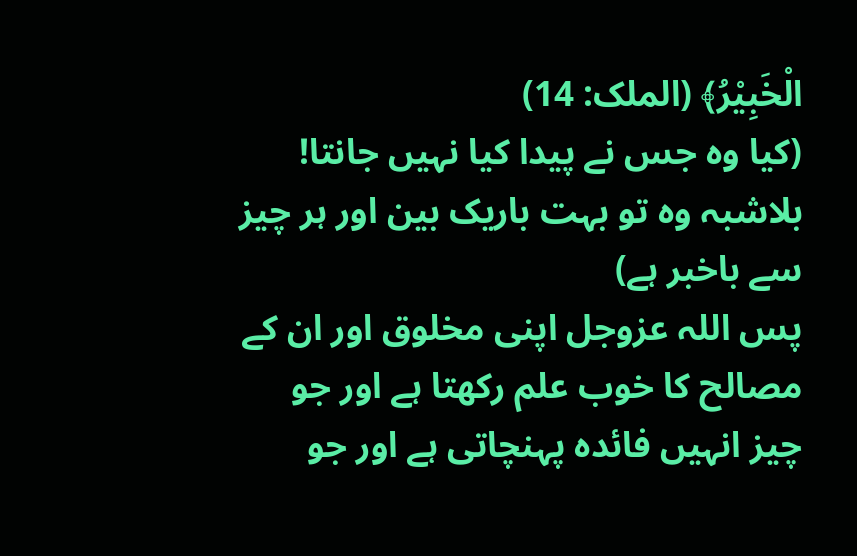الْخَبِيْرُ﴾ (الملک: 14)
(کیا وہ جس نے پیدا کیا نہیں جانتا! بلاشبہ وہ تو بہت باریک بین اور ہر چیز سے باخبر ہے)
پس اللہ عزوجل اپنی مخلوق اور ان کے مصالح کا خوب علم رکھتا ہے اور جو چیز انہیں فائدہ پہنچاتی ہے اور جو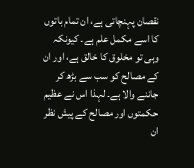نقصان پہنچاتی ہے، ان تمام باتوں کا اسے مکمل علم ہے۔ کیونکہ وہی تو مخلوق کا خالق ہے، اور ان کے مصالح کو سب سے بڑھ کر جاننے والا ہے۔ لہذا اس نے عظیم حکمتوں اور مصالح کے پیش نظر ان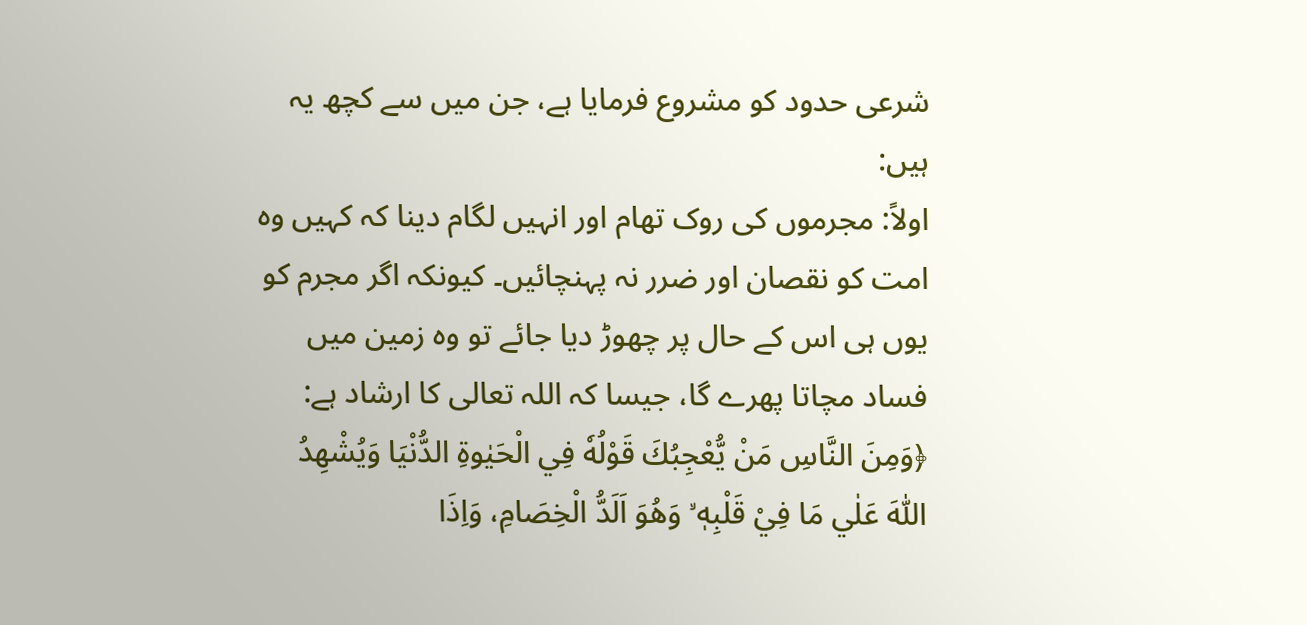شرعی حدود کو مشروع فرمایا ہے، جن میں سے کچھ یہ ہیں:
اولاً: مجرموں کی روک تھام اور انہیں لگام دینا کہ کہیں وہ امت کو نقصان اور ضرر نہ پہنچائيں۔ کیونکہ اگر مجرم کو یوں ہی اس کے حال پر چھوڑ دیا جائے تو وہ زمین میں فساد مچاتا پھرے گا، جیسا کہ اللہ تعالی کا ارشاد ہے:
﴿وَمِنَ النَّاسِ مَنْ يُّعْجِبُكَ قَوْلُهٗ فِي الْحَيٰوةِ الدُّنْيَا وَيُشْهِدُ اللّٰهَ عَلٰي مَا فِيْ قَلْبِهٖ ۙ وَھُوَ اَلَدُّ الْخِصَامِ، وَاِذَا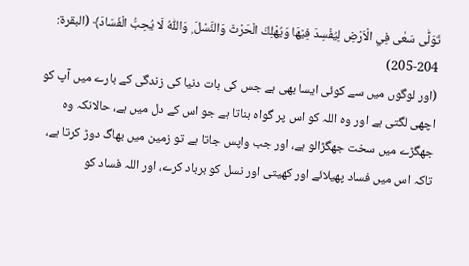تَوَلّٰى سَعٰى فِي الْاَرْضِ لِيُفْسِدَ فِيْهَا وَيُهْلِكَ الْحَرْثَ وَالنَّسْلَ ۭ وَاللّٰهُ لَا يُحِبُّ الْفَسَادَ﴾ (البقرۃ: 204-205)
(اور لوگوں میں سے کوئی ایسا بھی ہے جس کی بات دنیا کی زندگی کے بارے میں آپ کو اچھی لگتی ہے اور وہ اللہ کو اس پر گواہ بناتا ہے جو اس کے دل میں ہے، حالانکہ وہ جھگڑے میں سخت جھگڑالو ہے، اور جب واپس جاتا ہے تو زمین میں بھاگ دوڑ کرتا ہے، تاکہ اس میں فساد پھیلائے اور کھیتی اور نسل کو برباد کرے، اور اللہ فساد کو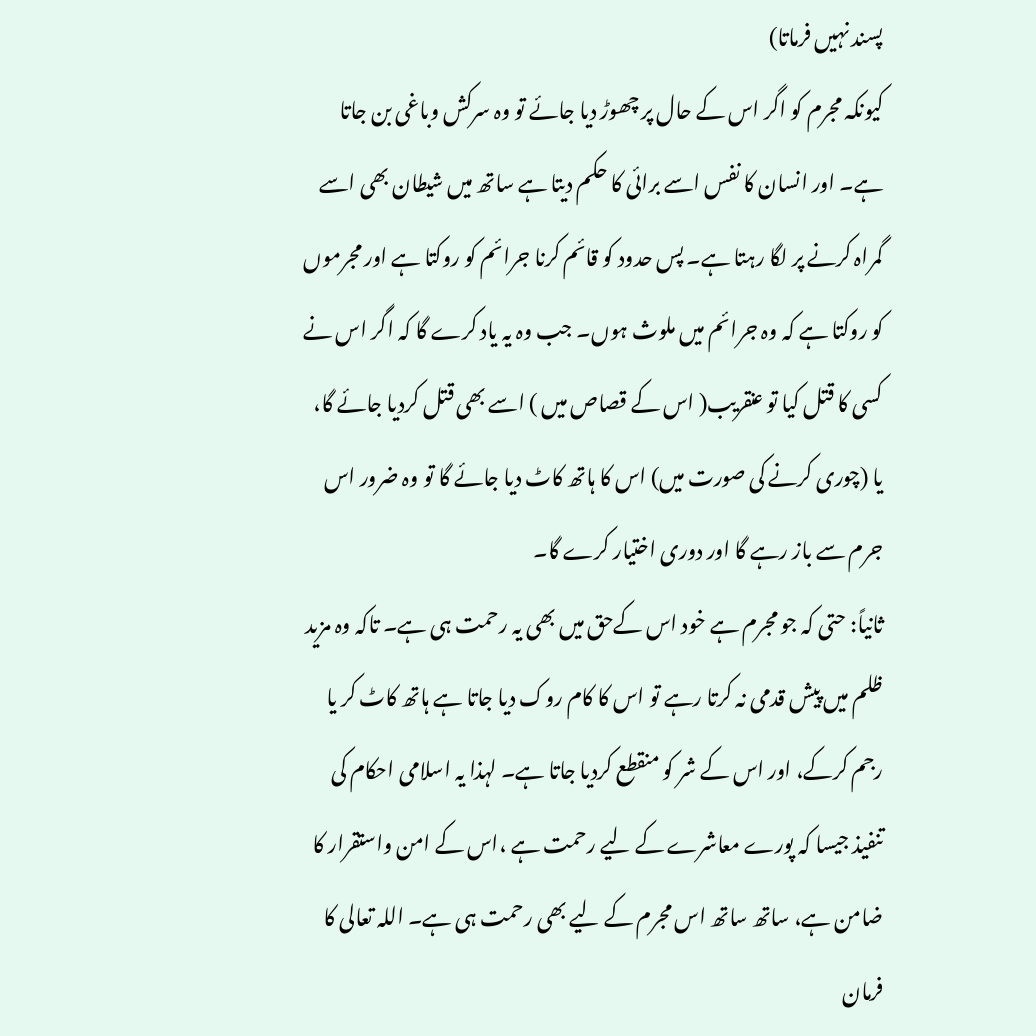پسند نہیں فرماتا)
کیونکہ مجرم کو اگر اس کے حال پر چھوڑ دیا جائے تو وہ سرکش وباغی بن جاتا ہے۔ اور انسان کا نفس اسے برائی کا حکم دیتا ہے ساتھ میں شیطان بھی اسے گمراہ کرنے پر لگا رہتا ہے۔ پس حدود کو قائم کرنا جرائم کو روکتا ہے اور مجرموں کو روکتا ہے کہ وہ جرائم میں ملوث ہوں۔ جب وہ یہ یاد کرے گا کہ اگر اس نے کسی کا قتل کیا تو عنقریب( اس کے قصاص میں ) اسے بھی قتل کردیا جائے گا، یا (چوری کرنے کی صورت میں) اس کا ہاتھ کاٹ دیا جائے گا تو وہ ضرور اس جرم سے باز رہے گا اور دوری اختیار کرے گا۔
ثانیاً: حتی کہ جو مجرم ہے خود اس کےحق میں بھی یہ رحمت ہی ہے۔ تاکہ وہ مزید ظلم میں پیش قدمی نہ کرتا رہے تو اس کا کام روک دیا جاتا ہے ہاتھ کاٹ کر یا رجم کرکے، اور اس کے شر کو منقطع کردیا جاتا ہے۔ لہذا یہ اسلامی احکام کی تنفیذ جیسا کہ پورے معاشرے کے لیے رحمت ہے ،اس کے امن واستقرار کا ضامن ہے، ساتھ ساتھ اس مجرم کے لیے بھی رحمت ہی ہے۔ اللہ تعالی کا فرمان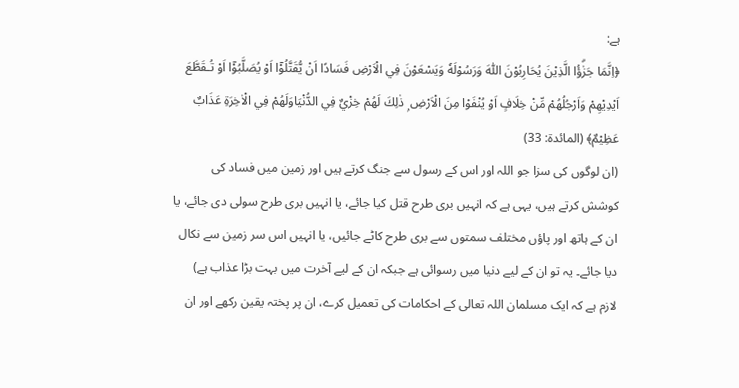ہے:
﴿اِنَّمَا جَزٰۗؤُا الَّذِيْنَ يُحَارِبُوْنَ اللّٰهَ وَرَسُوْلَهٗ وَيَسْعَوْنَ فِي الْاَرْضِ فَسَادًا اَنْ يُّقَتَّلُوْٓا اَوْ يُصَلَّبُوْٓا اَوْ تُـقَطَّعَ اَيْدِيْهِمْ وَاَرْجُلُهُمْ مِّنْ خِلَافٍ اَوْ يُنْفَوْا مِنَ الْاَرْضِ ۭ ذٰلِكَ لَهُمْ خِزْيٌ فِي الدُّنْيَاوَلَهُمْ فِي الْاٰخِرَةِ عَذَابٌ عَظِيْمٌ﴾ (المائدۃ: 33)
(ان لوگوں کی سزا جو اللہ اور اس کے رسول سے جنگ کرتے ہیں اور زمین میں فساد کی کوشش کرتے ہیں، یہی ہے کہ انہیں بری طرح قتل کیا جائے، یا انہیں بری طرح سولی دی جائے، یا ان کے ہاتھ اور پاؤں مختلف سمتوں سے بری طرح کاٹے جائیں، یا انہیں اس سر زمین سے نکال دیا جائے۔ یہ تو ان کے لیے دنیا میں رسوائی ہے جبکہ ان کے لیے آخرت میں بہت بڑا عذاب ہے)
لازم ہے کہ ایک مسلمان اللہ تعالی کے احکامات کی تعمیل کرے، ان پر پختہ یقین رکھے اور ان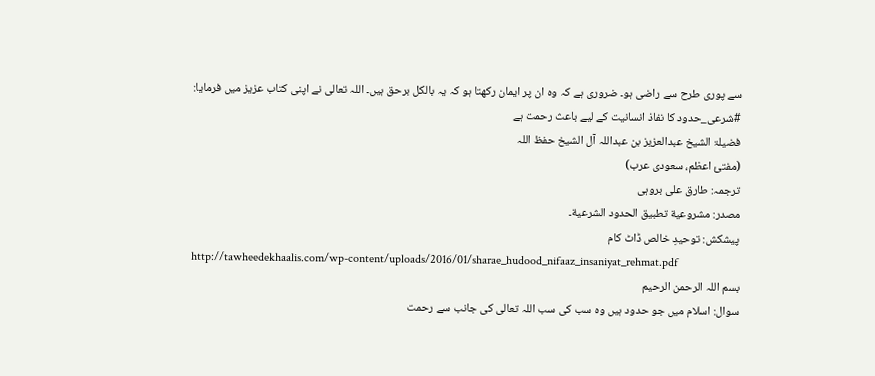سے پوری طرح سے راضی ہو۔ ضروری ہے کہ وہ ان پر ایمان رکھتا ہو کہ یہ بالکل برحق ہیں۔ اللہ تعالی نے اپنی کتاب عزیز میں فرمایا:
#شرعی_حدود کا نفاذ انسانیت کے لیے باعث رحمت ہے
فضیلۃ الشیخ عبدالعزیز بن عبداللہ آل الشیخ حفظ اللہ
(مفتئ اعظم، سعودی عرب)
ترجمہ: طارق علی بروہی
مصدر: مشروعية تطبيق الحدود الشرعية۔
پیشکش: توحیدِ خالص ڈاٹ کام
http://tawheedekhaalis.com/wp-content/uploads/2016/01/sharae_hudood_nifaaz_insaniyat_rehmat.pdf
بسم اللہ الرحمن الرحیم
سوال: اسلام میں جو حدود ہیں وہ سب کی سب اللہ تعالی کی جانب سے رحمت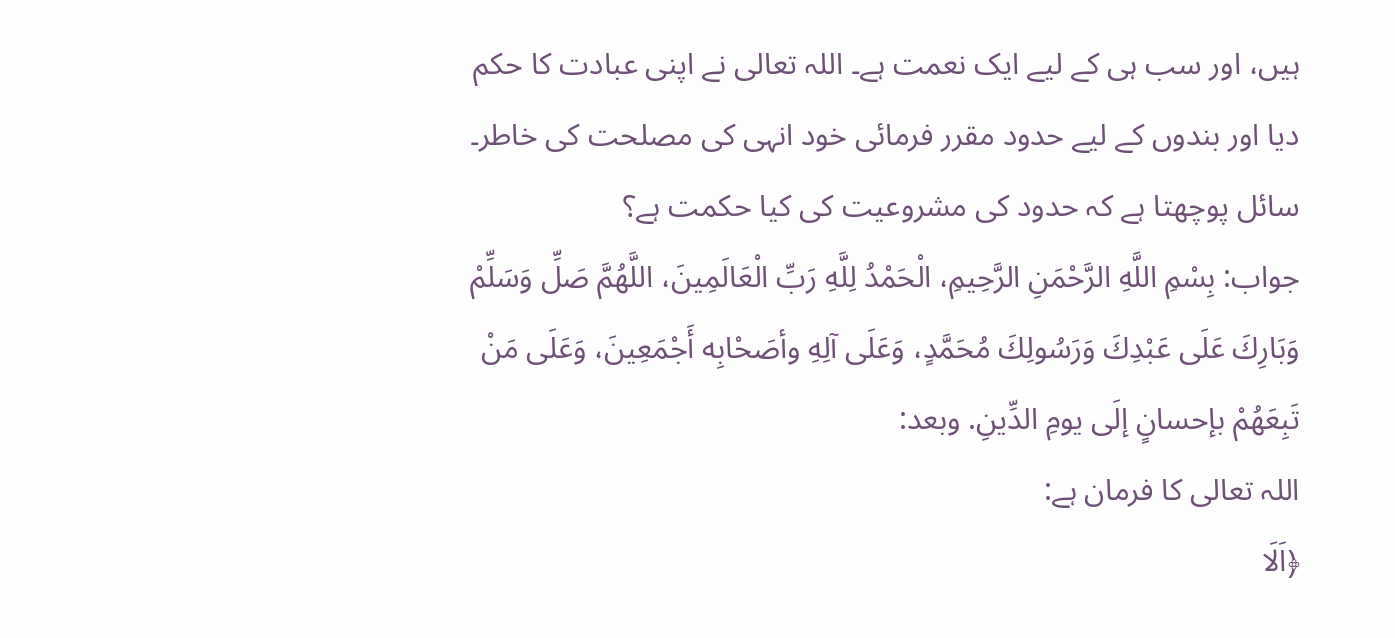ہیں، اور سب ہی کے لیے ایک نعمت ہے۔ اللہ تعالی نے اپنی عبادت کا حکم دیا اور بندوں کے لیے حدود مقرر فرمائی خود انہی کی مصلحت کی خاطر۔ سائل پوچھتا ہے کہ حدود کی مشروعیت کی کیا حکمت ہے؟
جواب: بِسْمِ اللَّهِ الرَّحْمَنِ الرَّحِيمِ، الْحَمْدُ لِلَّهِ رَبِّ الْعَالَمِينَ، اللَّهُمَّ صَلِّ وَسَلِّمْ وَبَارِكَ عَلَى عَبْدِكَ وَرَسُولِكَ مُحَمَّدٍ، وَعَلَى آلِهِ وأصَحْابِه أَجْمَعِينَ، وَعَلَى مَنْ تَبِعَهُمْ بإحسانٍ إلَى يومِ الدِّينِ. وبعد:
اللہ تعالی کا فرمان ہے:
﴿اَلَا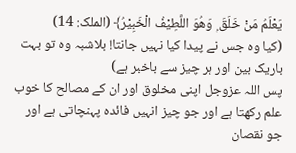يَعْلَمُ مَنْ خَلَقَ ۭ وَهُوَ اللَّطِيْفُ الْخَبِيْرُ﴾ (الملک: 14)
(کیا وہ جس نے پیدا کیا نہیں جانتا! بلاشبہ وہ تو بہت باریک بین اور ہر چیز سے باخبر ہے)
پس اللہ عزوجل اپنی مخلوق اور ان کے مصالح کا خوب علم رکھتا ہے اور جو چیز انہیں فائدہ پہنچاتی ہے اور جو نقصان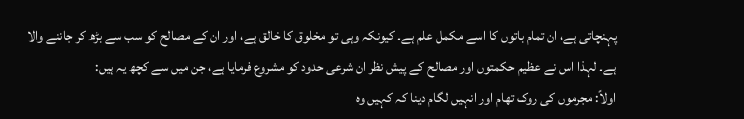پہنچاتی ہے، ان تمام باتوں کا اسے مکمل علم ہے۔ کیونکہ وہی تو مخلوق کا خالق ہے، اور ان کے مصالح کو سب سے بڑھ کر جاننے والا ہے۔ لہذا اس نے عظیم حکمتوں اور مصالح کے پیش نظر ان شرعی حدود کو مشروع فرمایا ہے، جن میں سے کچھ یہ ہیں:
اولاً: مجرموں کی روک تھام اور انہیں لگام دینا کہ کہیں وہ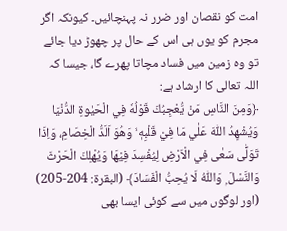امت کو نقصان اور ضرر نہ پہنچائيں۔ کیونکہ اگر مجرم کو یوں ہی اس کے حال پر چھوڑ دیا جائے تو وہ زمین میں فساد مچاتا پھرے گا، جیسا کہ اللہ تعالی کا ارشاد ہے:
﴿وَمِنَ النَّاسِ مَنْ يُّعْجِبُكَ قَوْلُهٗ فِي الْحَيٰوةِ الدُّنْيَا وَيُشْهِدُ اللّٰهَ عَلٰي مَا فِيْ قَلْبِهٖ ۙ وَھُوَ اَلَدُّ الْخِصَامِ، وَاِذَا تَوَلّٰى سَعٰى فِي الْاَرْضِ لِيُفْسِدَ فِيْهَا وَيُهْلِكَ الْحَرْثَ وَالنَّسْلَ ۭ وَاللّٰهُ لَا يُحِبُّ الْفَسَادَ﴾ (البقرۃ: 204-205)
(اور لوگوں میں سے کوئی ایسا بھی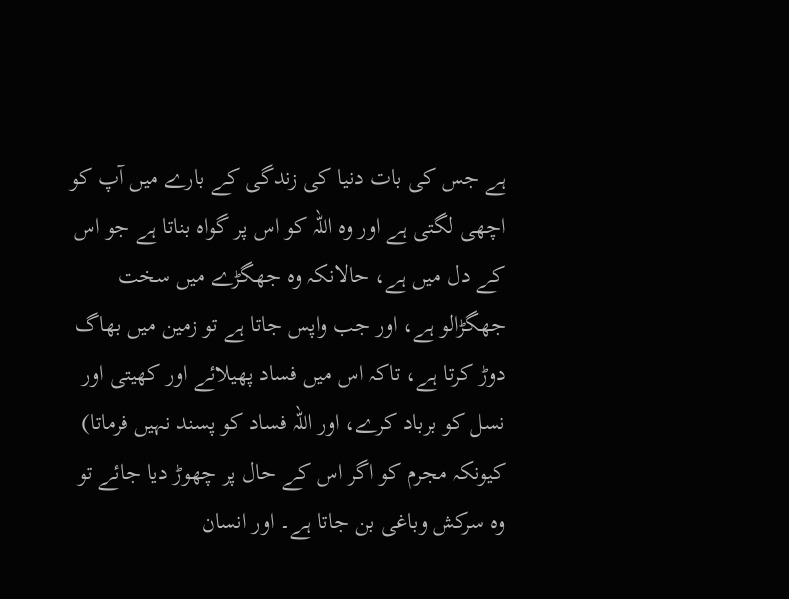ہے جس کی بات دنیا کی زندگی کے بارے میں آپ کو اچھی لگتی ہے اور وہ اللہ کو اس پر گواہ بناتا ہے جو اس کے دل میں ہے، حالانکہ وہ جھگڑے میں سخت جھگڑالو ہے، اور جب واپس جاتا ہے تو زمین میں بھاگ دوڑ کرتا ہے، تاکہ اس میں فساد پھیلائے اور کھیتی اور نسل کو برباد کرے، اور اللہ فساد کو پسند نہیں فرماتا)
کیونکہ مجرم کو اگر اس کے حال پر چھوڑ دیا جائے تو وہ سرکش وباغی بن جاتا ہے۔ اور انسان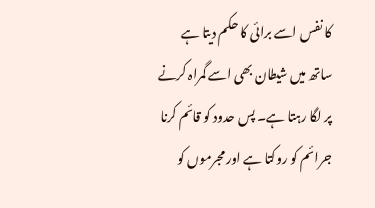کا نفس اسے برائی کا حکم دیتا ہے ساتھ میں شیطان بھی اسے گمراہ کرنے پر لگا رہتا ہے۔ پس حدود کو قائم کرنا جرائم کو روکتا ہے اور مجرموں کو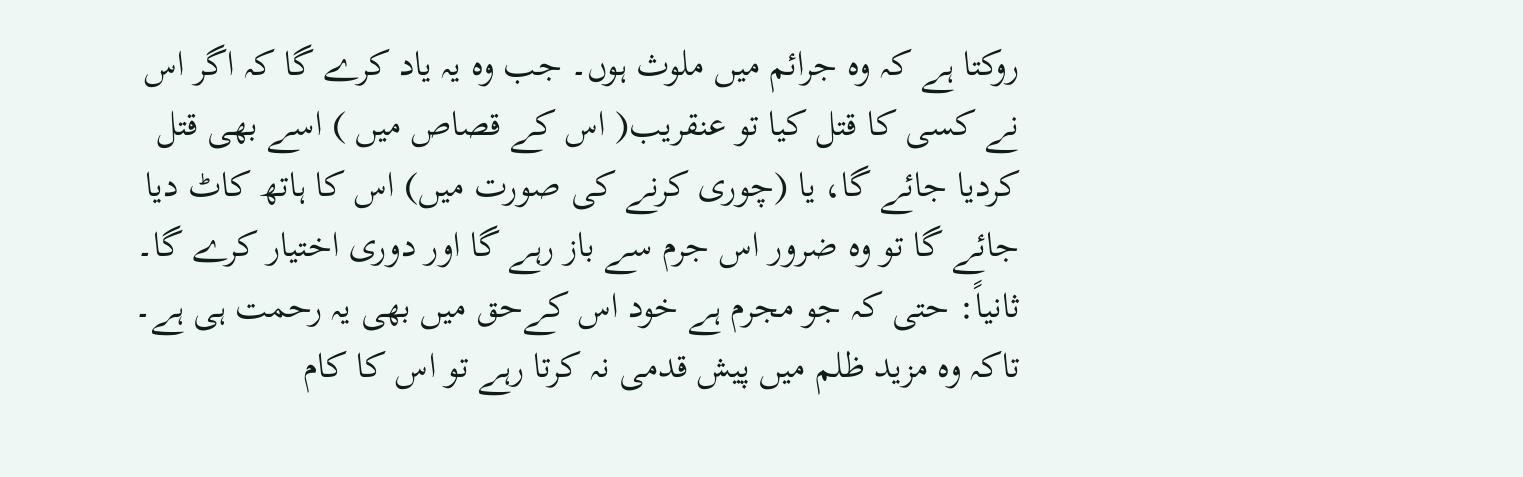روکتا ہے کہ وہ جرائم میں ملوث ہوں۔ جب وہ یہ یاد کرے گا کہ اگر اس نے کسی کا قتل کیا تو عنقریب( اس کے قصاص میں ) اسے بھی قتل کردیا جائے گا، یا (چوری کرنے کی صورت میں) اس کا ہاتھ کاٹ دیا جائے گا تو وہ ضرور اس جرم سے باز رہے گا اور دوری اختیار کرے گا۔
ثانیاً: حتی کہ جو مجرم ہے خود اس کےحق میں بھی یہ رحمت ہی ہے۔ تاکہ وہ مزید ظلم میں پیش قدمی نہ کرتا رہے تو اس کا کام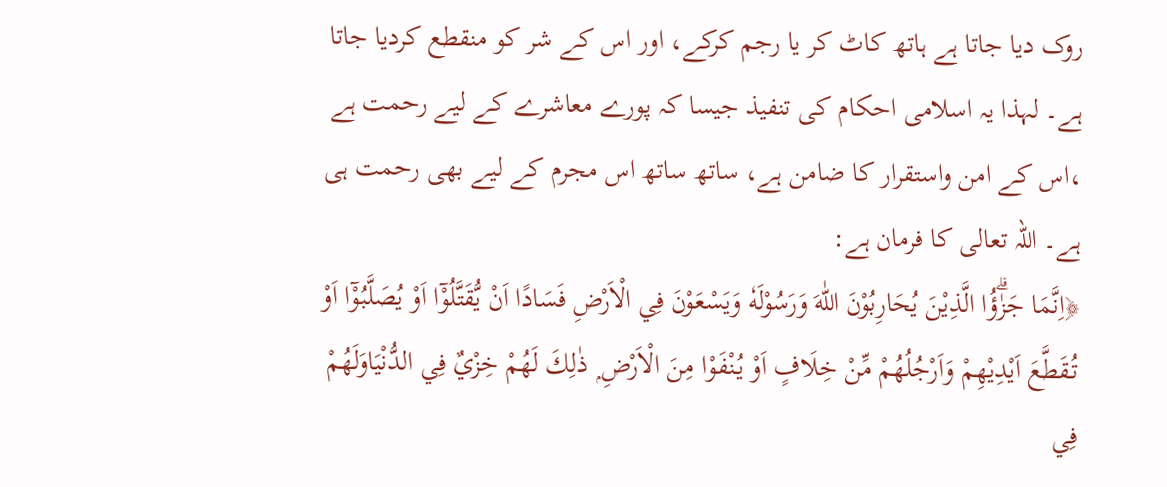روک دیا جاتا ہے ہاتھ کاٹ کر یا رجم کرکے، اور اس کے شر کو منقطع کردیا جاتا ہے۔ لہذا یہ اسلامی احکام کی تنفیذ جیسا کہ پورے معاشرے کے لیے رحمت ہے ،اس کے امن واستقرار کا ضامن ہے، ساتھ ساتھ اس مجرم کے لیے بھی رحمت ہی ہے۔ اللہ تعالی کا فرمان ہے:
﴿اِنَّمَا جَزٰۗؤُا الَّذِيْنَ يُحَارِبُوْنَ اللّٰهَ وَرَسُوْلَهٗ وَيَسْعَوْنَ فِي الْاَرْضِ فَسَادًا اَنْ يُّقَتَّلُوْٓا اَوْ يُصَلَّبُوْٓا اَوْ تُـقَطَّعَ اَيْدِيْهِمْ وَاَرْجُلُهُمْ مِّنْ خِلَافٍ اَوْ يُنْفَوْا مِنَ الْاَرْضِ ۭ ذٰلِكَ لَهُمْ خِزْيٌ فِي الدُّنْيَاوَلَهُمْ فِي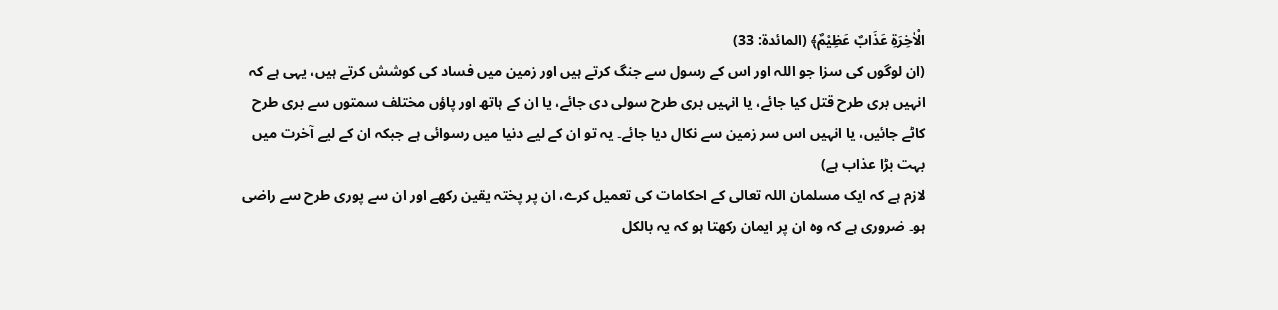الْاٰخِرَةِ عَذَابٌ عَظِيْمٌ﴾ (المائدۃ: 33)
(ان لوگوں کی سزا جو اللہ اور اس کے رسول سے جنگ کرتے ہیں اور زمین میں فساد کی کوشش کرتے ہیں، یہی ہے کہ انہیں بری طرح قتل کیا جائے، یا انہیں بری طرح سولی دی جائے، یا ان کے ہاتھ اور پاؤں مختلف سمتوں سے بری طرح کاٹے جائیں، یا انہیں اس سر زمین سے نکال دیا جائے۔ یہ تو ان کے لیے دنیا میں رسوائی ہے جبکہ ان کے لیے آخرت میں بہت بڑا عذاب ہے)
لازم ہے کہ ایک مسلمان اللہ تعالی کے احکامات کی تعمیل کرے، ان پر پختہ یقین رکھے اور ان سے پوری طرح سے راضی ہو۔ ضروری ہے کہ وہ ان پر ایمان رکھتا ہو کہ یہ بالکل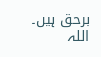برحق ہیں۔ اللہ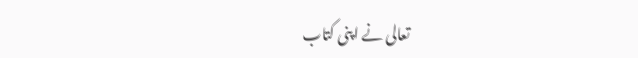تعالی نے اپنی کتاب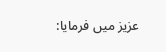عزیز میں فرمایا: